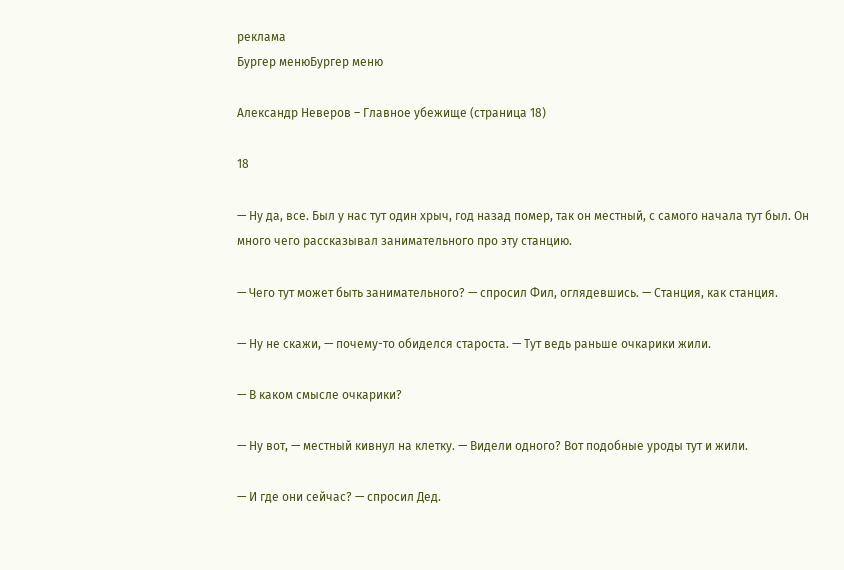реклама
Бургер менюБургер меню

Александр Неверов – Главное убежище (страница 18)

18

— Ну да, все. Был у нас тут один хрыч, год назад помер, так он местный, с самого начала тут был. Он много чего рассказывал занимательного про эту станцию.

— Чего тут может быть занимательного? — спросил Фил, оглядевшись. — Станция, как станция.

— Ну не скажи, — почему-то обиделся староста. — Тут ведь раньше очкарики жили.

— В каком смысле очкарики?

— Ну вот, — местный кивнул на клетку. — Видели одного? Вот подобные уроды тут и жили.

— И где они сейчас? — спросил Дед.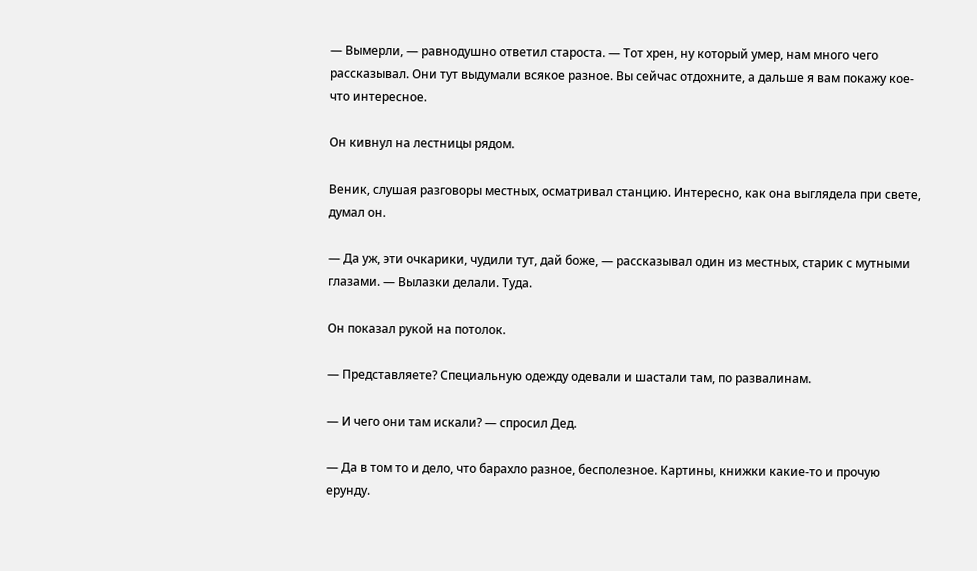— Вымерли, — равнодушно ответил староста. — Тот хрен, ну который умер, нам много чего рассказывал. Они тут выдумали всякое разное. Вы сейчас отдохните, а дальше я вам покажу кое-что интересное.

Он кивнул на лестницы рядом.

Веник, слушая разговоры местных, осматривал станцию. Интересно, как она выглядела при свете, думал он.

— Да уж, эти очкарики, чудили тут, дай боже, — рассказывал один из местных, старик с мутными глазами. — Вылазки делали. Туда.

Он показал рукой на потолок.

— Представляете? Специальную одежду одевали и шастали там, по развалинам.

— И чего они там искали? — спросил Дед.

— Да в том то и дело, что барахло разное, бесполезное. Картины, книжки какие-то и прочую ерунду.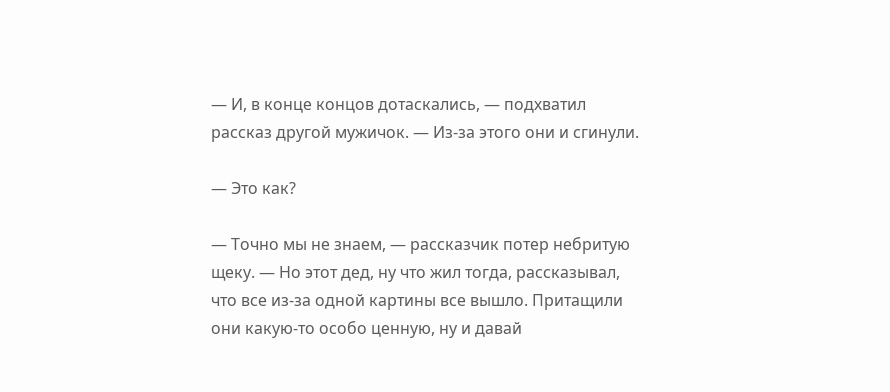— И, в конце концов дотаскались, — подхватил рассказ другой мужичок. — Из-за этого они и сгинули.

— Это как?

— Точно мы не знаем, — рассказчик потер небритую щеку. — Но этот дед, ну что жил тогда, рассказывал, что все из-за одной картины все вышло. Притащили они какую-то особо ценную, ну и давай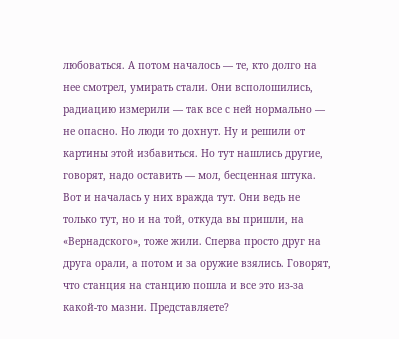любоваться. А потом началось — те, кто долго на нее смотрел, умирать стали. Они всполошились, радиацию измерили — так все с ней нормально — не опасно. Но люди то дохнут. Ну и решили от картины этой избавиться. Но тут нашлись другие, говорят, надо оставить — мол, бесценная штука. Вот и началась у них вражда тут. Они ведь не только тут, но и на той, откуда вы пришли, на «Вернадского», тоже жили. Сперва просто друг на друга орали, а потом и за оружие взялись. Говорят, что станция на станцию пошла и все это из-за какой-то мазни. Представляете?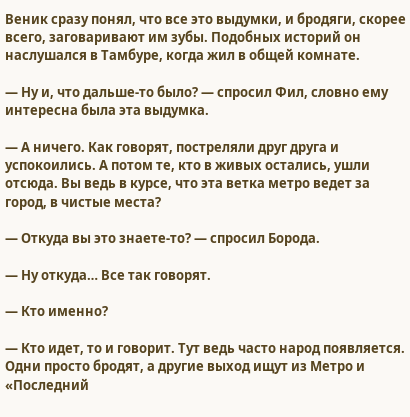Веник сразу понял, что все это выдумки, и бродяги, скорее всего, заговаривают им зубы. Подобных историй он наслушался в Тамбуре, когда жил в общей комнате.

— Ну и, что дальше-то было? — спросил Фил, словно ему интересна была эта выдумка.

— А ничего. Как говорят, постреляли друг друга и успокоились. А потом те, кто в живых остались, ушли отсюда. Вы ведь в курсе, что эта ветка метро ведет за город, в чистые места?

— Откуда вы это знаете-то? — спросил Борода.

— Ну откуда… Все так говорят.

— Кто именно?

— Кто идет, то и говорит. Тут ведь часто народ появляется. Одни просто бродят, а другие выход ищут из Метро и «Последний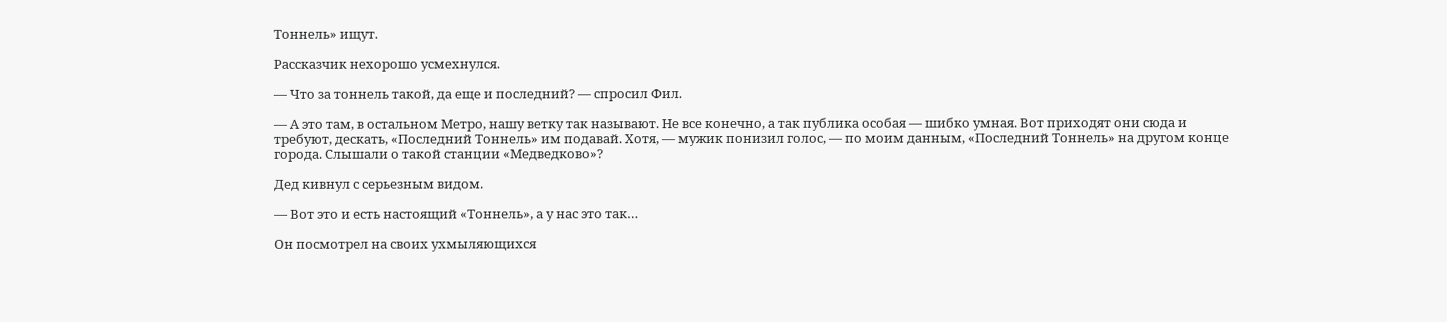Тоннель» ищут.

Рассказчик нехорошо усмехнулся.

— Что за тоннель такой, да еще и последний? — спросил Фил.

— А это там, в остальном Метро, нашу ветку так называют. Не все конечно, а так публика особая — шибко умная. Вот приходят они сюда и требуют, дескать, «Последний Тоннель» им подавай. Хотя, — мужик понизил голос, — по моим данным, «Последний Тоннель» на другом конце города. Слышали о такой станции «Медведково»?

Дед кивнул с серьезным видом.

— Вот это и есть настоящий «Тоннель», а у нас это так…

Он посмотрел на своих ухмыляющихся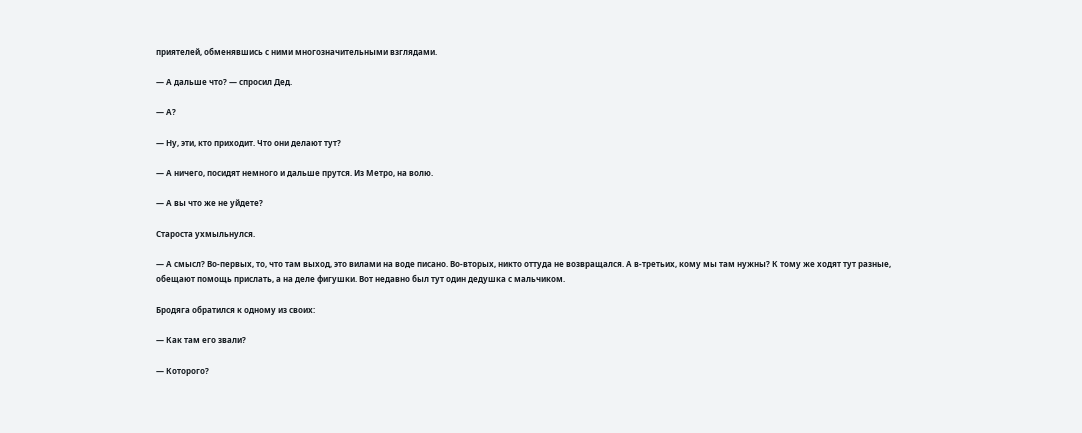приятелей, обменявшись с ними многозначительными взглядами.

— А дальше что? — спросил Дед.

— А?

— Ну, эти, кто приходит. Что они делают тут?

— А ничего, посидят немного и дальше прутся. Из Метро, на волю.

— А вы что же не уйдете?

Староста ухмыльнулся.

— А смысл? Во-первых, то, что там выход, это вилами на воде писано. Во-вторых, никто оттуда не возвращался. А в-третьих, кому мы там нужны? К тому же ходят тут разные, обещают помощь прислать, а на деле фигушки. Вот недавно был тут один дедушка с мальчиком.

Бродяга обратился к одному из своих:

— Как там его звали?

— Которого?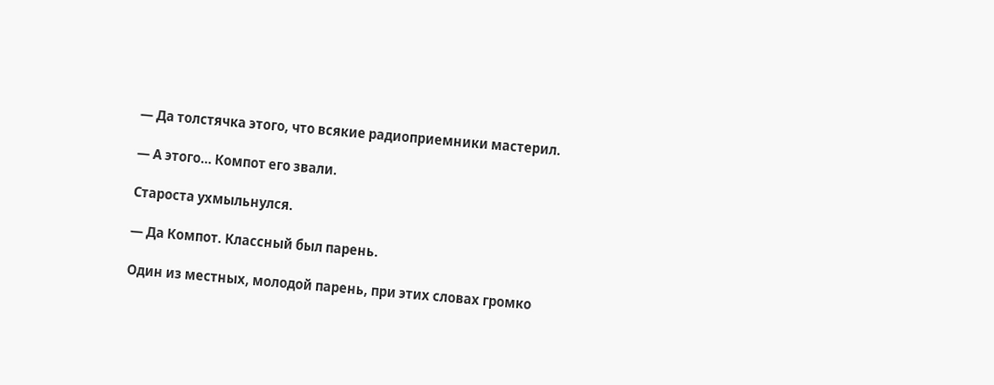— Да толстячка этого, что всякие радиоприемники мастерил.

— А этого… Компот его звали.

Староста ухмыльнулся.

— Да Компот. Классный был парень.

Один из местных, молодой парень, при этих словах громко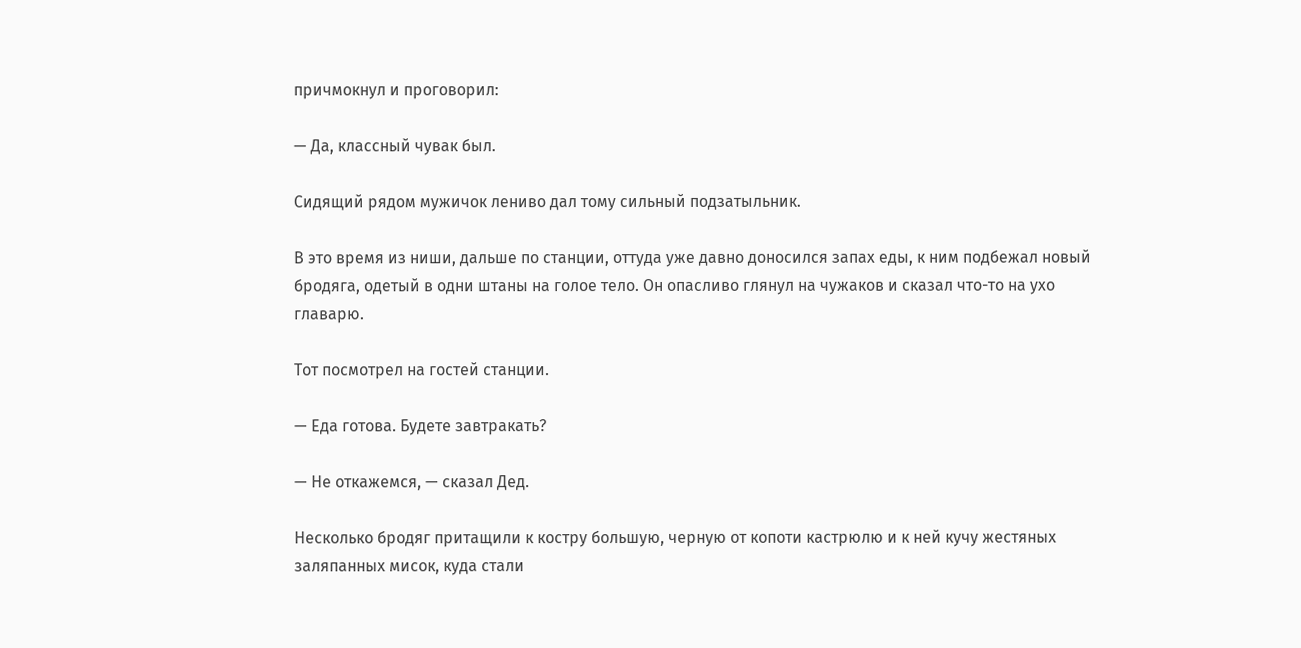причмокнул и проговорил:

— Да, классный чувак был.

Сидящий рядом мужичок лениво дал тому сильный подзатыльник.

В это время из ниши, дальше по станции, оттуда уже давно доносился запах еды, к ним подбежал новый бродяга, одетый в одни штаны на голое тело. Он опасливо глянул на чужаков и сказал что-то на ухо главарю.

Тот посмотрел на гостей станции.

— Еда готова. Будете завтракать?

— Не откажемся, — сказал Дед.

Несколько бродяг притащили к костру большую, черную от копоти кастрюлю и к ней кучу жестяных заляпанных мисок, куда стали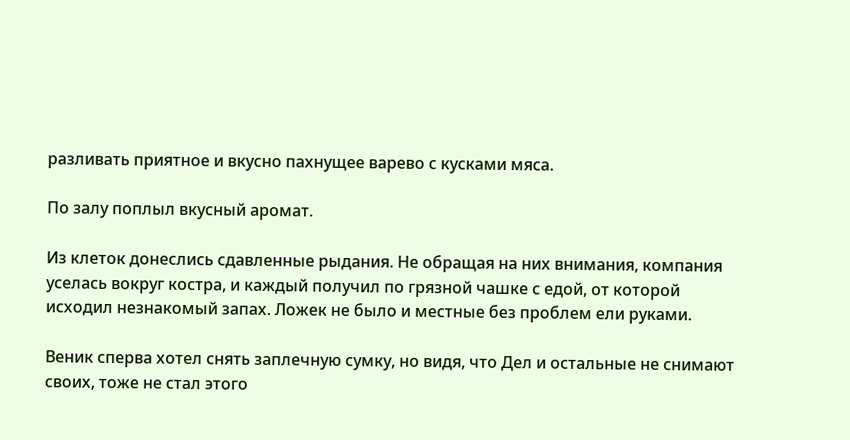разливать приятное и вкусно пахнущее варево с кусками мяса.

По залу поплыл вкусный аромат.

Из клеток донеслись сдавленные рыдания. Не обращая на них внимания, компания уселась вокруг костра, и каждый получил по грязной чашке с едой, от которой исходил незнакомый запах. Ложек не было и местные без проблем ели руками.

Веник сперва хотел снять заплечную сумку, но видя, что Дел и остальные не снимают своих, тоже не стал этого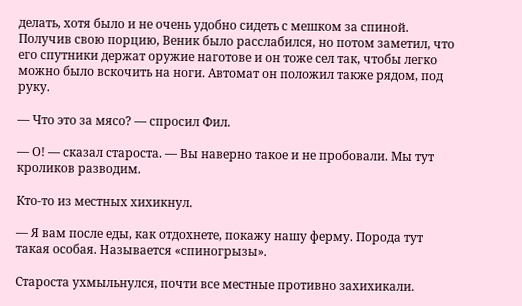делать, хотя было и не очень удобно сидеть с мешком за спиной. Получив свою порцию, Веник было расслабился, но потом заметил, что его спутники держат оружие наготове и он тоже сел так, чтобы легко можно было вскочить на ноги. Автомат он положил также рядом, под руку.

— Что это за мясо? — спросил Фил.

— О! — сказал староста. — Вы наверно такое и не пробовали. Мы тут кроликов разводим.

Кто-то из местных хихикнул.

— Я вам после еды, как отдохнете, покажу нашу ферму. Порода тут такая особая. Называется «спиногрызы».

Староста ухмыльнулся, почти все местные противно захихикали.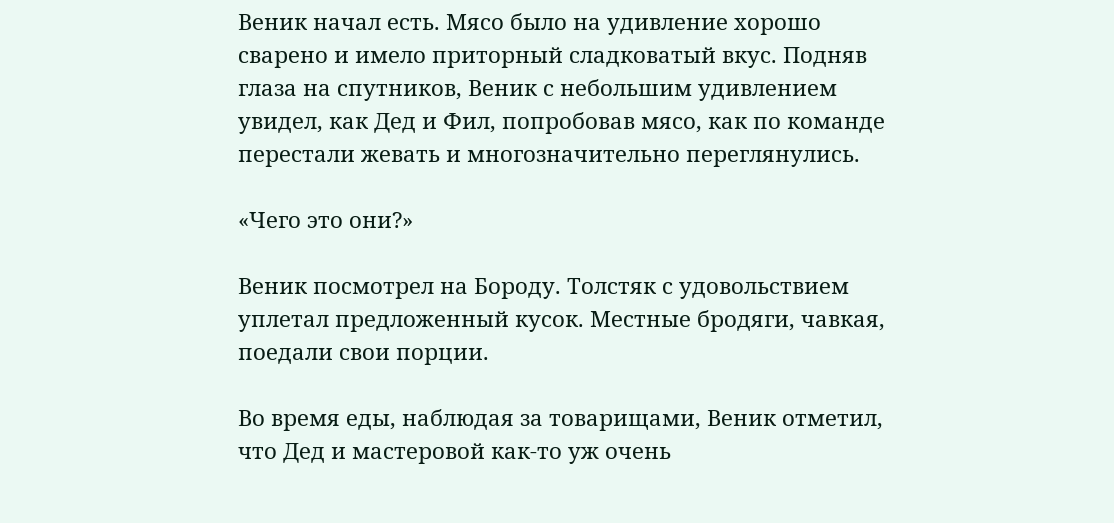Веник начал есть. Мясо было на удивление хорошо сварено и имело приторный сладковатый вкус. Подняв глаза на спутников, Веник с небольшим удивлением увидел, как Дед и Фил, попробовав мясо, как по команде перестали жевать и многозначительно переглянулись.

«Чего это они?»

Веник посмотрел на Бороду. Толстяк с удовольствием уплетал предложенный кусок. Местные бродяги, чавкая, поедали свои порции.

Во время еды, наблюдая за товарищами, Веник отметил, что Дед и мастеровой как-то уж очень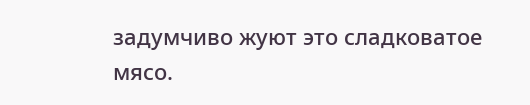задумчиво жуют это сладковатое мясо.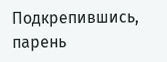Подкрепившись, парень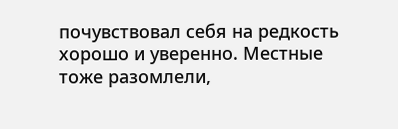почувствовал себя на редкость хорошо и уверенно. Местные тоже разомлели,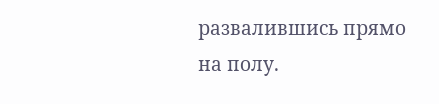развалившись прямо на полу.